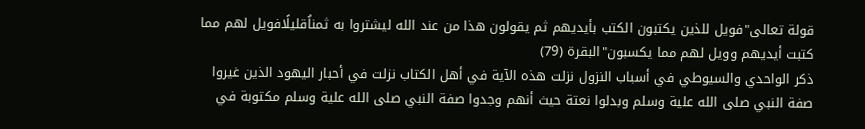قولة تعالى"فويل للذين يكتبون الكتب بأيديهم ثم يقولون هذا من عند الله ليشتروا به ثمناُقليلًافويل لهم مما كتبت أيديهم وويل لهم مما يكسبون"البقرة (79)
ذكر الواحدي والسيوطي في أسباب النزول نزلت هذه الآية في أهل الكتاب نزلت في أحبار اليهود الذين غيروا صفة النبي صلى الله علية وسلم وبدلوا نعتة حيث أنهم وجدوا صفة النبي صلى الله علية وسلم مكتوبة في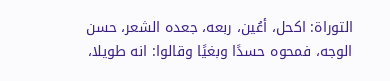التوراة: اكحل، أعُين، ربعه، جعده الشعر، حسن الوجه، فمحوه حسدًا وبغيًا وقالوا: انه طويلا،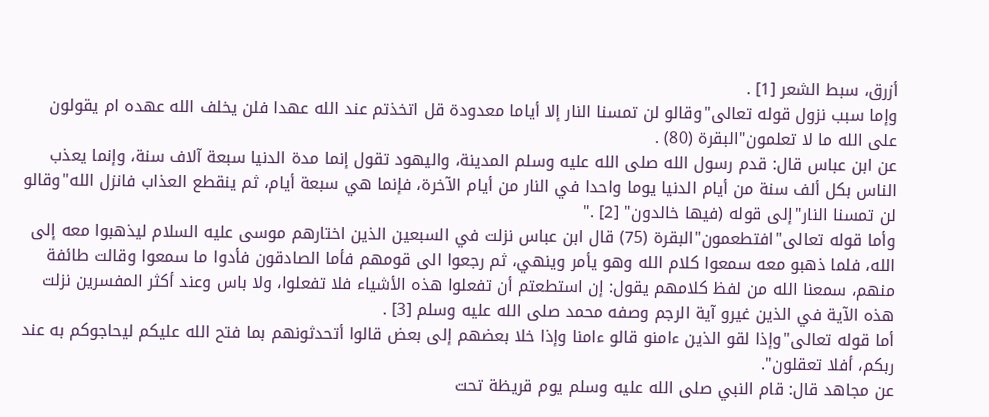أزرق، سبط الشعر [1] .
وإما سبب نزول قوله تعالى"وقالو لن تمسنا النار إلا أياما معدودة قل اتخذتم عند الله عهدا فلن يخلف الله عهده ام يقولون على الله ما لا تعلمون"البقرة (80) .
عن ابن عباس قال: قدم رسول الله صلى الله عليه وسلم المدينة، واليهود تقول إنما مدة الدنيا سبعة آلاف سنة، وإنما يعذب الناس بكل ألف سنة من أيام الدنيا يوما واحدا في النار من أيام الآخرة، فإنما هي سبعة أيام، ثم ينقطع العذاب فانزل الله"وقالو لن تمسنا النار"إلى قوله (فيها خالدون" [2] ."
وأما قوله تعالى"افتطعمون"البقرة (75) قال ابن عباس نزلت في السبعين الذين اختارهم موسى عليه السلام ليذهبوا معه إلى الله، فلما ذهبو معه سمعوا كلام الله وهو يأمر وينهي، ثم رجعوا الى قومهم فأما الصادقون فأدوا ما سمعوا وقالت طائفة منهم، سمعنا الله من لفظ كلامهم يقول: إن استطعتم أن تفعلوا هذه الأشياء فلا تفعلوا، ولا باس وعند أكثر المفسرين نزلت هذه الآية في الذين غيرو آية الرجم وصفه محمد صلى الله عليه وسلم [3] .
أما قوله تعالى"وإذا لقو الذين ءامنو قالو ءامنا وإذا خلا بعضهم إلى بعض قالوا أتحدثونهم بما فتح الله عليكم ليحاجوكم به عند ربكم، أفلا تعقلون".
عن مجاهد قال: قام النبي صلى الله عليه وسلم يوم قريظة تحت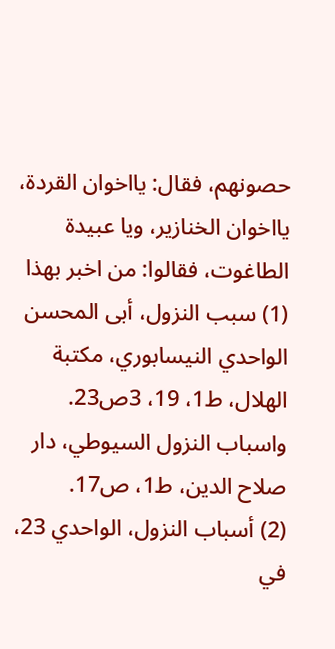حصونهم، فقال: يااخوان القردة، يااخوان الخنازير، ويا عبيدة الطاغوت، فقالوا: من اخبر بهذا
(1) سبب النزول، أبى المحسن الواحدي النيسابوري، مكتبة الهلال، ط1، 19، 3ص23. واسباب النزول السيوطي، دار صلاح الدين، ط1، ص17.
(2) أسباب النزول، الواحدي 23، في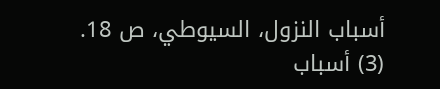أسباب النزول، السيوطي، ص 18.
(3) أسباب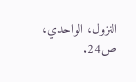النزول، الواحدي، ص24.